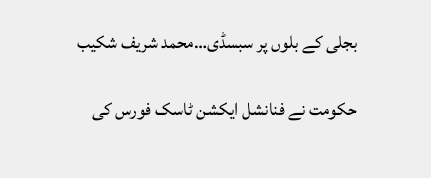بجلی کے بلوں پر سبسڈی…محمد شریف شکیب

حکومت نے فنانشل ایکشن ٹاسک فورس کی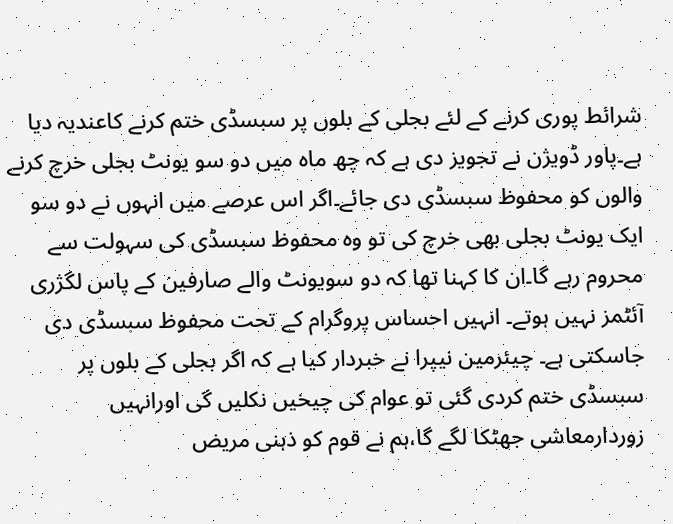شرائط پوری کرنے کے لئے بجلی کے بلوں پر سبسڈی ختم کرنے کاعندیہ دیا ہے۔پاور ڈویژن نے تجویز دی ہے کہ چھ ماہ میں دو سو یونٹ بجلی خرچ کرنے والوں کو محفوظ سبسڈی دی جائے۔اگر اس عرصے میں انہوں نے دو سو ایک یونٹ بجلی بھی خرچ کی تو وہ محفوظ سبسڈی کی سہولت سے محروم رہے گا۔ان کا کہنا تھا کہ دو سویونٹ والے صارفین کے پاس لگژری آئٹمز نہیں ہوتے۔ انہیں احساس پروگرام کے تحت محفوظ سبسڈی دی جاسکتی ہے۔ چیئرمین نیپرا نے خبردار کیا ہے کہ اگر بجلی کے بلوں پر سبسڈی ختم کردی گئی تو عوام کی چیخیں نکلیں گی اورانہیں زوردارمعاشی جھٹکا لگے گا،ہم نے قوم کو ذہنی مریض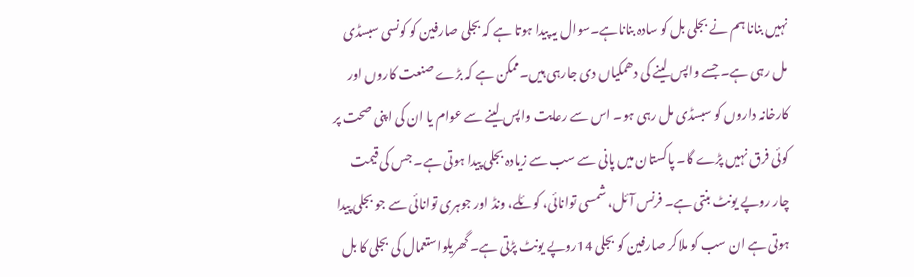نہیں بنانا ہم نے بجلی بل کو سادہ بناناہے۔سوال یہ پیدا ہوتا ہے کہ بجلی صارفین کو کونسی سبسڈی مل رہی ہے۔ جسے واپس لینے کی دھمکیاں دی جارہی ہیں۔ممکن ہے کہ بڑے صنعت کاروں اور کارخانہ داروں کو سبسڈی مل رہی ہو۔ اس سے رعایت واپس لینے سے عوام یا ان کی اپنی صحت پر کوئی فرق نہیں پڑے گا۔ پاکستان میں پانی سے سب سے زیادہ بجلی پیدا ہوتی ہے۔ جس کی قیمت چار روپے یونٹ بنتی ہے۔ فرنس آئل، شمسی توانائی، کوئلے، ونڈ اور جوہری توانائی سے جو بجلی پیدا ہوتی ہے ان سب کو ملاکر صارفین کو بجلی 14روپے یونٹ پڑتی ہے۔ گھریلواستعمال کی بجلی کا بل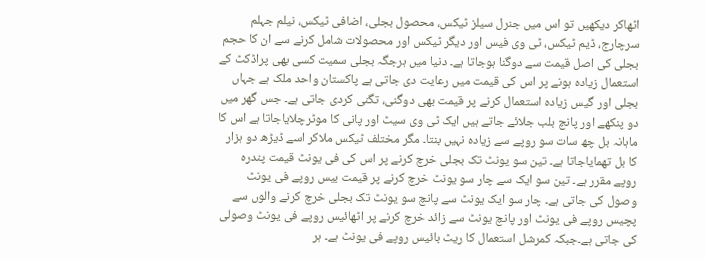اٹھاکر دیکھیں تو اس میں جنرل سیلز ٹیکس، محصول بجلی، اضافی ٹیکس، نیلم جہلم سرچارج، ڈیم ٹیکس، ٹی وی فیس اور دیگر ٹیکس اور محصولات شامل کرنے سے ان کا حجم بجلی کی اصل قیمت سے دوگنا ہوجاتا ہے۔ دنیا میں ہرجگہ بجلی سمیت کسی بھی پراڈکٹ کے استعمال زیادہ ہونے پر اس کی قیمت میں رعایت دی جاتی ہے پاکستان واحد ملک ہے جہاں بجلی اور گیس زیادہ استعمال کرنے پر قیمت بھی دوگنی، تگنی کردی جاتی ہے۔ جس گھر میں دو پنکھے اور پانچ بلب جلائے جاتے ہیں ایک ٹی وی سیٹ اور پانی کا موٹرچلایاجاتا ہے اس کا ماہانہ بل چھ سات سو روپے سے زیادہ نہیں بنتا۔ مگر مختلف ٹیکس ملاکر اسے ڈیڑھ دو ہزار کا بل تھمایاجاتا ہے۔ تین سو یونٹ تک بجلی خرچ کرنے پر اس کی فی یونٹ قیمت پندرہ روپے مقرر ہے۔ تین سو ایک سے چار سو یونٹ خرچ کرنے پر قیمت بیس روپے فی یونٹ وصول کی جاتی ہے۔ چار سو ایک یونٹ سے پانچ سو یونٹ تک بجلی خرچ کرنے والوں سے پچیس روپے فی یونٹ اور پانچ یونٹ سے زائد خرچ کرنے پر اٹھائیس روپے فی یونٹ وصولی کی جاتی ہے۔جبکہ کمرشل استعمال کا ریٹ بائیس روپے فی یونٹ ہے۔ ہر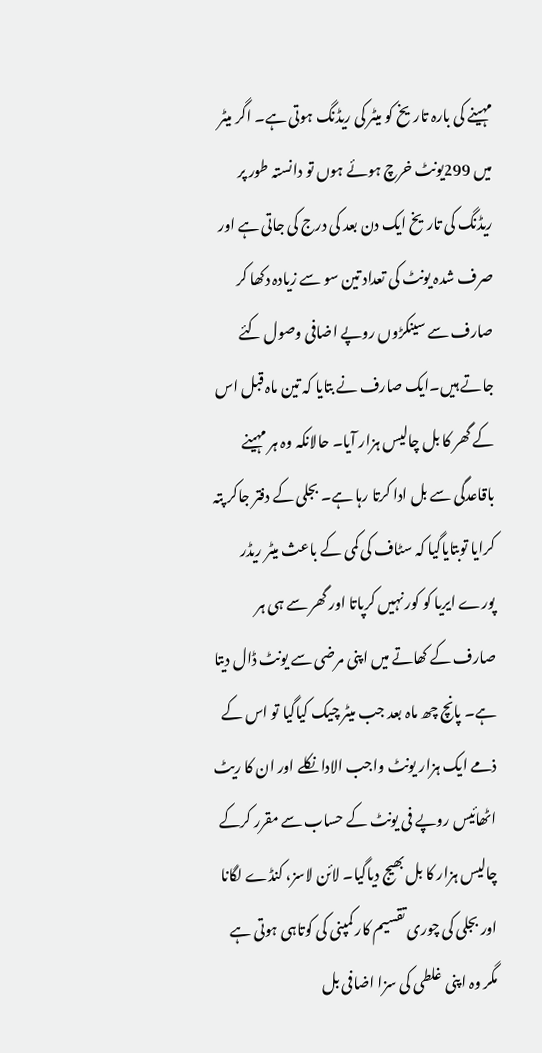مہینے کی بارہ تاریخ کو میٹر کی ریڈنگ ہوتی ہے۔ اگر میٹر میں 299یونٹ خرچ ہوئے ہوں تو دانستہ طور پر ریڈنگ کی تاریخ ایک دن بعد کی درج کی جاتی ہے اور صرف شدہ یونٹ کی تعداد تین سو سے زیادہ دکھا کر صارف سے سینکڑوں روپے اضافی وصول کئے جاتے ہیں۔ایک صارف نے بتایا کہ تین ماہ قبل اس کے گھر کا بل چالیس ہزار آیا۔ حالانکہ وہ ہر مہینے باقاعدگی سے بل ادا کرتا رہا ہے۔ بجلی کے دفتر جاکر پتہ کرایا توبتایاگیا کہ سٹاف کی کمی کے باعث میٹر ریڈر پورے ایریا کو کور نہیں کرپاتا اور گھر سے ہی ہر صارف کے کھاتے میں اپنی مرضی سے یونٹ ڈال دیتا ہے۔ پانچ چھ ماہ بعد جب میٹر چیک کیاگیا تو اس کے ذمے ایک ہزار یونٹ واجب الادا نکلے اور ان کا ریٹ اٹھائیس روپے فی یونٹ کے حساب سے مقرر کرکے چالیس ہزار کا بل بھیج دیاگیا۔ لائن لاسز، کنڈے لگانا اور بجلی کی چوری تقسیم کار کمپنی کی کوتاہی ہوتی ہے مگر وہ اپنی غلطی کی سزا اضافی بل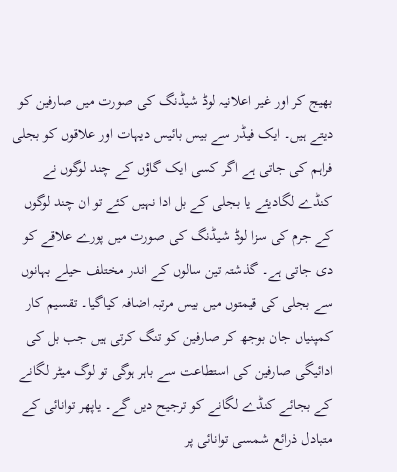بھیج کر اور غیر اعلانیہ لوڈ شیڈنگ کی صورت میں صارفین کو دیتے ہیں۔ ایک فیڈر سے بیس بائیس دیہات اور علاقوں کو بجلی فراہم کی جاتی ہے اگر کسی ایک گاؤں کے چند لوگوں نے کنڈے لگادیئے یا بجلی کے بل ادا نہیں کئے تو ان چند لوگوں کے جرم کی سزا لوڈ شیڈنگ کی صورت میں پورے علاقے کو دی جاتی ہے۔ گذشتہ تین سالوں کے اندر مختلف حیلے بہانوں سے بجلی کی قیمتوں میں بیس مرتبہ اضافہ کیاگیا۔ تقسیم کار کمپنیاں جان بوجھ کر صارفین کو تنگ کرتی ہیں جب بل کی ادائیگی صارفین کی استطاعت سے باہر ہوگی تو لوگ میٹر لگانے کے بجائے کنڈے لگانے کو ترجیح دیں گے۔ یاپھر توانائی کے متبادل ذرائع شمسی توانائی پر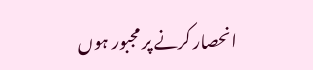انحصار کرنے پر مجبور ہوں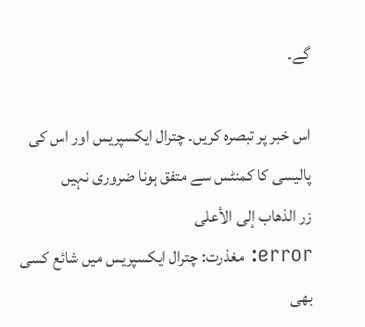گے۔

اس خبر پر تبصرہ کریں۔ چترال ایکسپریس اور اس کی پالیسی کا کمنٹس سے متفق ہونا ضروری نہیں
زر الذهاب إلى الأعلى
error: مغذرت: چترال ایکسپریس میں شائع کسی بھی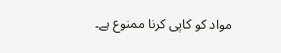مواد کو کاپی کرنا ممنوع ہے۔